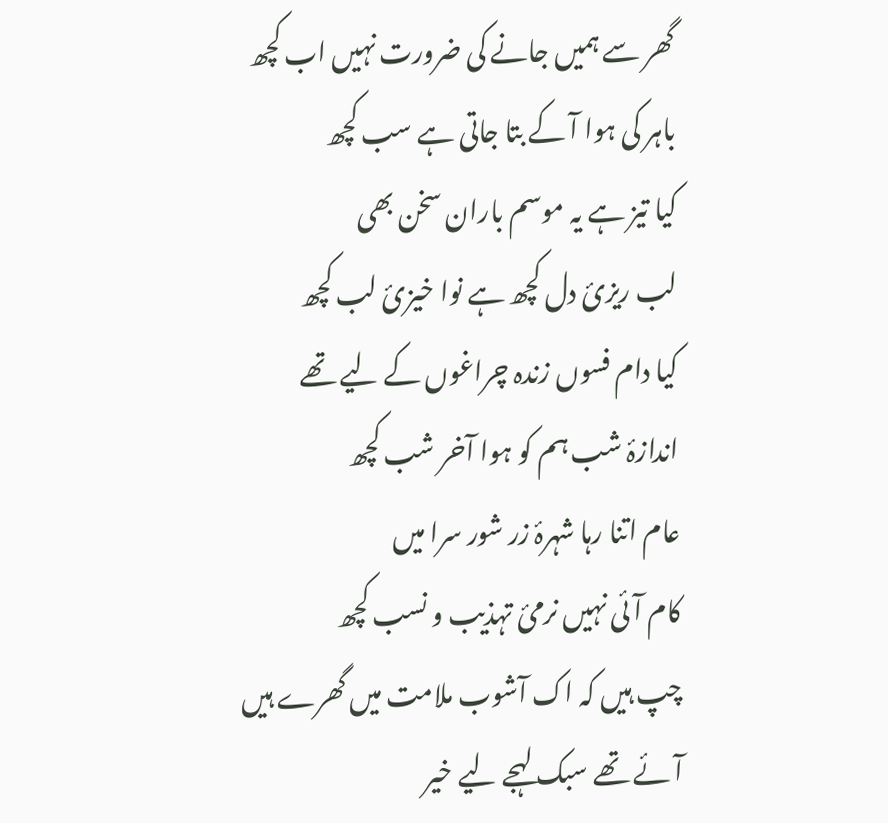گھر سے ہمیں جانے کی ضرورت نہیں اب کچھ
باہر کی ہوا آ کے بتا جاتی ہے سب کچھ
کیا تیز ہے یہ موسم باران سخن بھی
لب ریزیٔ دل کچھ ہے نوا خیزیٔ لب کچھ
کیا دام فسوں زندہ چراغوں کے لیے تھے
اندازۂ شب ہم کو ہوا آخر شب کچھ
عام اتنا رہا شہرۂ زر شور سرا میں
کام آئی نہیں نرمیٔ تہذیب و نسب کچھ
چپ ہیں کہ اک آشوب ملامت میں گھرے ہیں
آئے تھے سبک لہجے لیے خیر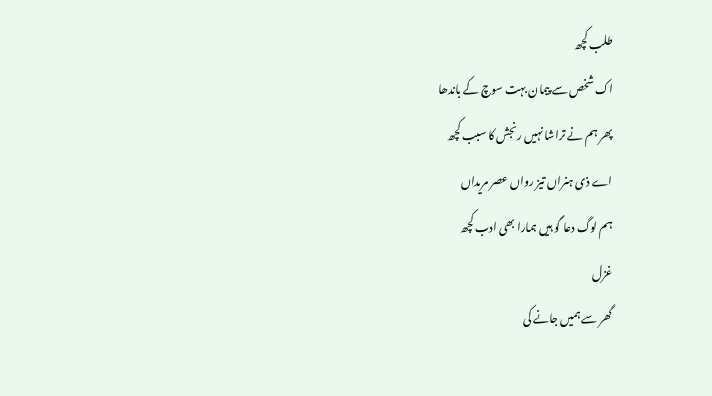طلب کچھ
اک شخص سے پیمان بہت سوچ کے باندھا
پھر ہم نے تراشا نہیں رنجش کا سبب کچھ
اے ذی ہنراں تیز رواں عصر مریداں
ہم لوگ دعا گو ہیں ہمارا بھی ادب کچھ
غزل
گھر سے ہمیں جانے کی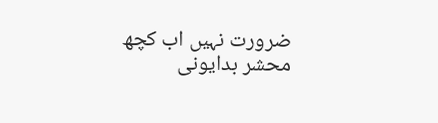ضرورت نہیں اب کچھ
محشر بدایونی